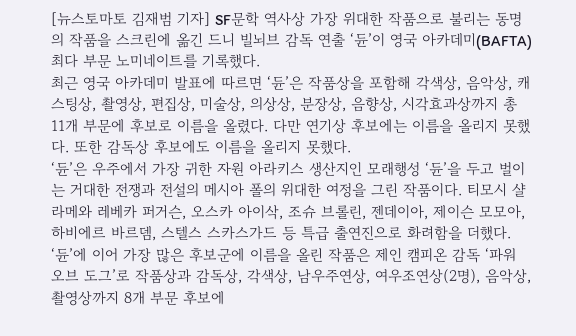[뉴스토마토 김재범 기자] SF문학 역사상 가장 위대한 작품으로 불리는 동명의 작품을 스크린에 옮긴 드니 빌뇌브 감독 연출 ‘듄’이 영국 아카데미(BAFTA) 최다 부문 노미네이트를 기록했다.
최근 영국 아카데미 발표에 따르면 ‘듄’은 작품상을 포함해 각색상, 음악상, 캐스팅상, 촬영상, 편집상, 미술상, 의상상, 분장상, 음향상, 시각효과상까지 총 11개 부문에 후보로 이름을 올렸다. 다만 연기상 후보에는 이름을 올리지 못했다. 또한 감독상 후보에도 이름을 올리지 못했다.
‘듄’은 우주에서 가장 귀한 자원 아라키스 생산지인 모래행성 ‘듄’을 두고 벌이는 거대한 전쟁과 전설의 메시아 폴의 위대한 여정을 그린 작품이다. 티모시 샬라메와 레베카 퍼거슨, 오스카 아이삭, 조슈 브롤린, 젠데이아, 제이슨 모모아, 하비에르 바르뎀, 스텔스 스카스가드 등 특급 출연진으로 화려함을 더했다.
‘듄’에 이어 가장 많은 후보군에 이름을 올린 작품은 제인 캠피온 감독 ‘파워 오브 도그’로 작품상과 감독상, 각색상, 남우주연상, 여우조연상(2명), 음악상, 촬영상까지 8개 부문 후보에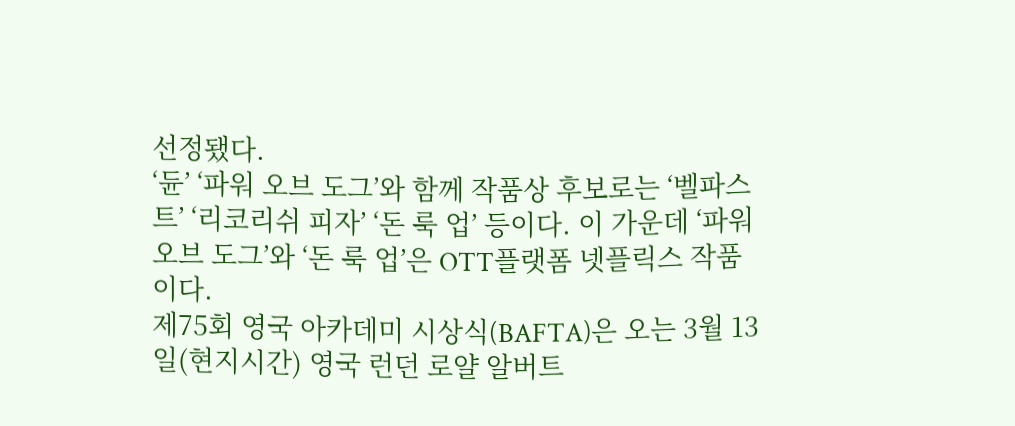선정됐다.
‘듄’ ‘파워 오브 도그’와 함께 작품상 후보로는 ‘벨파스트’ ‘리코리쉬 피자’ ‘돈 룩 업’ 등이다. 이 가운데 ‘파워 오브 도그’와 ‘돈 룩 업’은 OTT플랫폼 넷플릭스 작품이다.
제75회 영국 아카데미 시상식(BAFTA)은 오는 3월 13일(현지시간) 영국 런던 로얄 알버트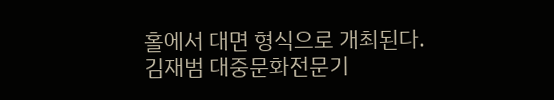홀에서 대면 형식으로 개최된다.
김재범 대중문화전문기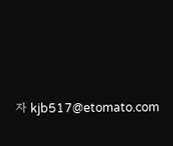자 kjb517@etomato.com